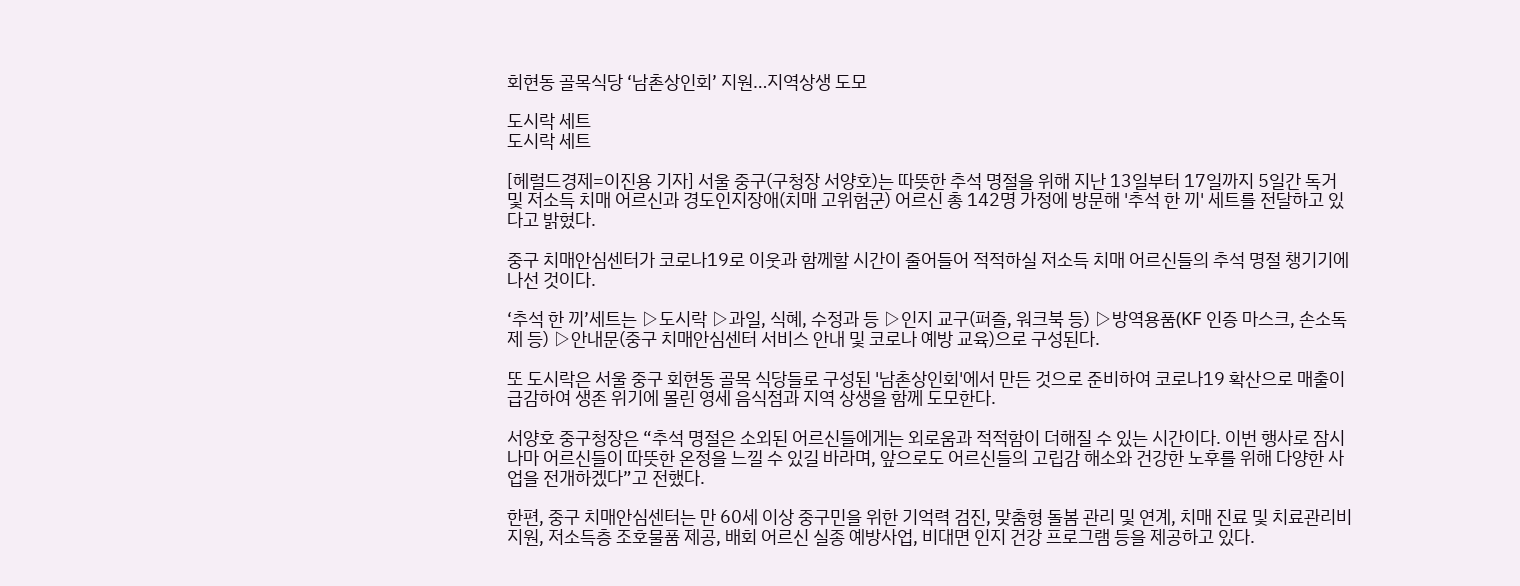회현동 골목식당 ‘남촌상인회’ 지원…지역상생 도모

도시락 세트
도시락 세트

[헤럴드경제=이진용 기자] 서울 중구(구청장 서양호)는 따뜻한 추석 명절을 위해 지난 13일부터 17일까지 5일간 독거 및 저소득 치매 어르신과 경도인지장애(치매 고위험군) 어르신 총 142명 가정에 방문해 '추석 한 끼' 세트를 전달하고 있다고 밝혔다.

중구 치매안심센터가 코로나19로 이웃과 함께할 시간이 줄어들어 적적하실 저소득 치매 어르신들의 추석 명절 챙기기에 나선 것이다.

‘추석 한 끼’세트는 ▷도시락 ▷과일, 식혜, 수정과 등 ▷인지 교구(퍼즐, 워크북 등) ▷방역용품(KF 인증 마스크, 손소독제 등) ▷안내문(중구 치매안심센터 서비스 안내 및 코로나 예방 교육)으로 구성된다.

또 도시락은 서울 중구 회현동 골목 식당들로 구성된 '남촌상인회'에서 만든 것으로 준비하여 코로나19 확산으로 매출이 급감하여 생존 위기에 몰린 영세 음식점과 지역 상생을 함께 도모한다.

서양호 중구청장은 “추석 명절은 소외된 어르신들에게는 외로움과 적적함이 더해질 수 있는 시간이다. 이번 행사로 잠시나마 어르신들이 따뜻한 온정을 느낄 수 있길 바라며, 앞으로도 어르신들의 고립감 해소와 건강한 노후를 위해 다양한 사업을 전개하겠다”고 전했다.

한편, 중구 치매안심센터는 만 60세 이상 중구민을 위한 기억력 검진, 맞춤형 돌봄 관리 및 연계, 치매 진료 및 치료관리비 지원, 저소득층 조호물품 제공, 배회 어르신 실종 예방사업, 비대면 인지 건강 프로그램 등을 제공하고 있다.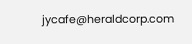jycafe@heraldcorp.com